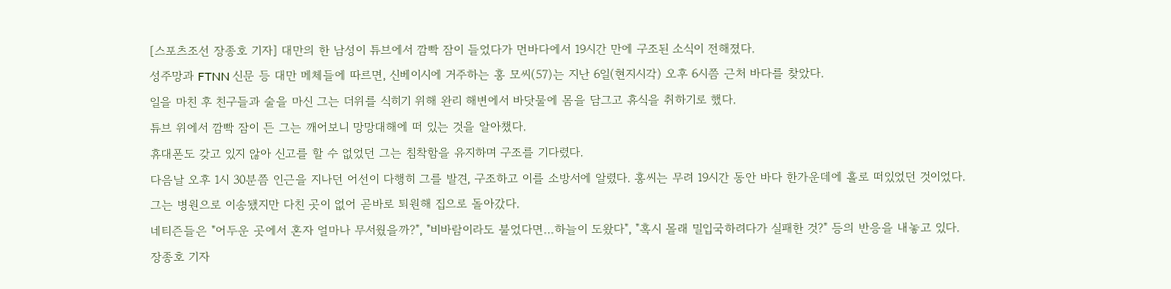[스포츠조선 장종호 기자] 대만의 한 남성이 튜브에서 깜빡 잠이 들었다가 먼바다에서 19시간 만에 구조된 소식이 전해졌다.
성주망과 FTNN 신문 등 대만 메체들에 따르면, 신베이시에 거주하는 홍 모씨(57)는 지난 6일(현지시각) 오후 6시쯤 근처 바다를 찾았다.
일을 마친 후 친구들과 술을 마신 그는 더위를 식히기 위해 완리 해변에서 바닷물에 몸을 담그고 휴식을 취하기로 했다.
튜브 위에서 깜빡 잠이 든 그는 깨어보니 망망대해에 떠 있는 것을 알아챘다.
휴대폰도 갖고 있지 않아 신고를 할 수 없었던 그는 침착함을 유지하며 구조를 기다렸다.
다음날 오후 1시 30분쯤 인근을 지나던 어선이 다행히 그를 발견, 구조하고 이를 소방서에 알렸다. 홍씨는 무려 19시간 동안 바다 한가운데에 홀로 떠있었던 것이었다.
그는 병원으로 이송됐지만 다친 곳이 없어 곧바로 퇴원해 집으로 돌아갔다.
네티즌들은 "어두운 곳에서 혼자 얼마나 무서웠을까?", "비바람이라도 불었다면…하늘이 도왔다", "혹시 몰래 밀입국하려다가 실패한 것?" 등의 반응을 내놓고 있다.
장종호 기자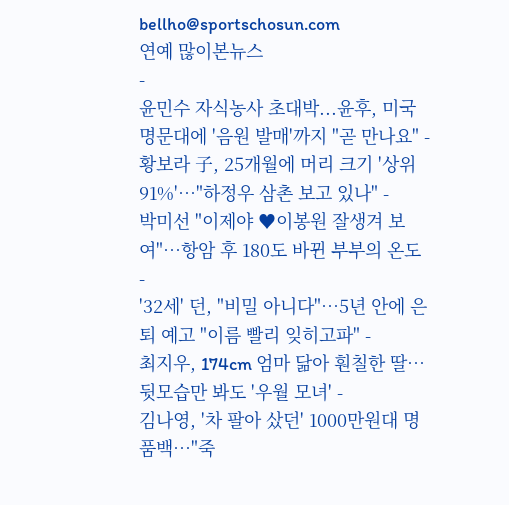bellho@sportschosun.com
연예 많이본뉴스
-
윤민수 자식농사 초대박...윤후, 미국 명문대에 '음원 발매'까지 "곧 만나요" -
황보라 子, 25개월에 머리 크기 '상위 91%'…"하정우 삼촌 보고 있나" -
박미선 "이제야 ♥이봉원 잘생겨 보여"…항암 후 180도 바뀐 부부의 온도 -
'32세' 던, "비밀 아니다"…5년 안에 은퇴 예고 "이름 빨리 잊히고파" -
최지우, 174cm 엄마 닮아 훤칠한 딸…뒷모습만 봐도 '우월 모녀' -
김나영, '차 팔아 샀던' 1000만원대 명품백…"죽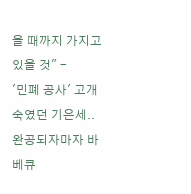을 때까지 가지고 있을 것" -
'민폐 공사' 고개 숙였던 기은세..완공되자마자 바베큐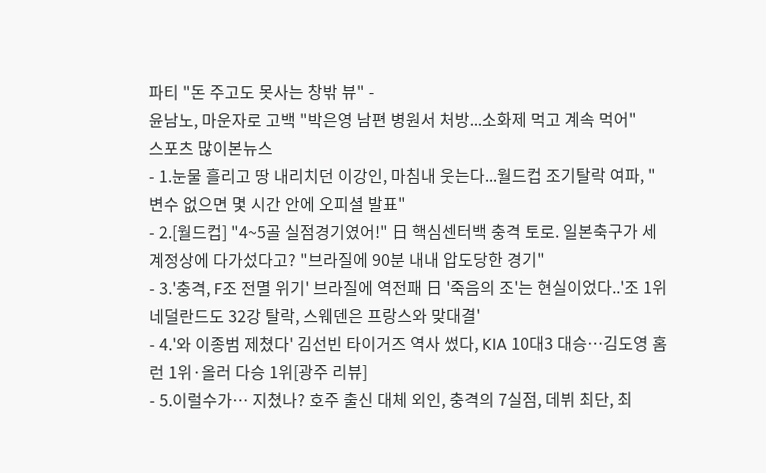파티 "돈 주고도 못사는 창밖 뷰" -
윤남노, 마운자로 고백 "박은영 남편 병원서 처방...소화제 먹고 계속 먹어"
스포츠 많이본뉴스
- 1.눈물 흘리고 땅 내리치던 이강인, 마침내 웃는다...월드컵 조기탈락 여파, "변수 없으면 몇 시간 안에 오피셜 발표"
- 2.[월드컵] "4~5골 실점경기였어!" 日 핵심센터백 충격 토로. 일본축구가 세계정상에 다가섰다고? "브라질에 90분 내내 압도당한 경기"
- 3.'충격, F조 전멸 위기' 브라질에 역전패 日 '죽음의 조'는 현실이었다..'조 1위 네덜란드도 32강 탈락, 스웨덴은 프랑스와 맞대결'
- 4.'와 이종범 제쳤다' 김선빈 타이거즈 역사 썼다, KIA 10대3 대승…김도영 홈런 1위·올러 다승 1위[광주 리뷰]
- 5.이럴수가… 지쳤나? 호주 출신 대체 외인, 충격의 7실점, 데뷔 최단, 최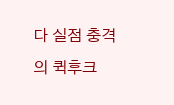다 실점 충격의 퀵후크